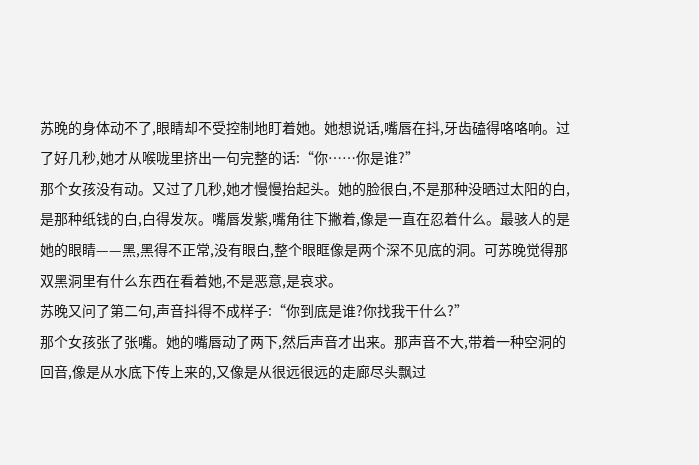苏晚的身体动不了,眼睛却不受控制地盯着她。她想说话,嘴唇在抖,牙齿磕得咯咯响。过了好几秒,她才从喉咙里挤出一句完整的话:“你……你是谁?”
那个女孩没有动。又过了几秒,她才慢慢抬起头。她的脸很白,不是那种没晒过太阳的白,是那种纸钱的白,白得发灰。嘴唇发紫,嘴角往下撇着,像是一直在忍着什么。最骇人的是她的眼睛——黑,黑得不正常,没有眼白,整个眼眶像是两个深不见底的洞。可苏晚觉得那双黑洞里有什么东西在看着她,不是恶意,是哀求。
苏晚又问了第二句,声音抖得不成样子:“你到底是谁?你找我干什么?”
那个女孩张了张嘴。她的嘴唇动了两下,然后声音才出来。那声音不大,带着一种空洞的回音,像是从水底下传上来的,又像是从很远很远的走廊尽头飘过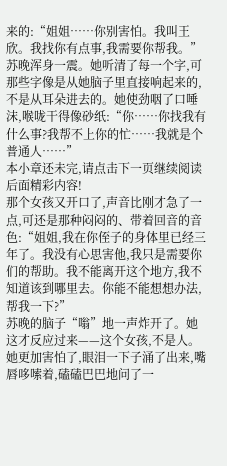来的:“姐姐……你别害怕。我叫王欣。我找你有点事,我需要你帮我。”
苏晚浑身一震。她听清了每一个字,可那些字像是从她脑子里直接响起来的,不是从耳朵进去的。她使劲咽了口唾沫,喉咙干得像砂纸:“你……你找我有什么事?我帮不上你的忙……我就是个普通人……”
本小章还未完,请点击下一页继续阅读后面精彩内容!
那个女孩又开口了,声音比刚才急了一点,可还是那种闷闷的、带着回音的音色:“姐姐,我在你侄子的身体里已经三年了。我没有心思害他,我只是需要你们的帮助。我不能离开这个地方,我不知道该到哪里去。你能不能想想办法,帮我一下?”
苏晚的脑子“嗡”地一声炸开了。她这才反应过来——这个女孩,不是人。她更加害怕了,眼泪一下子涌了出来,嘴唇哆嗦着,磕磕巴巴地问了一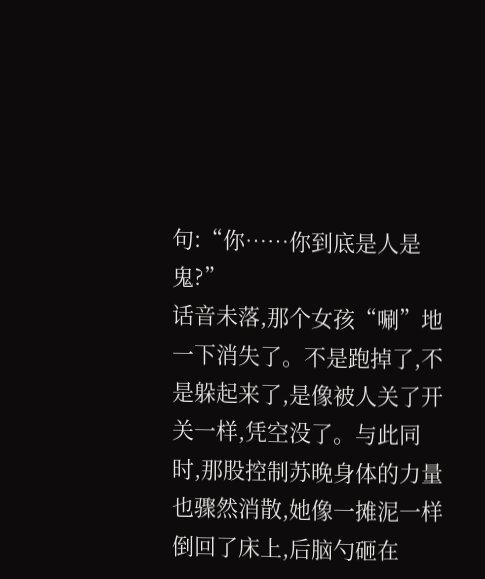句:“你……你到底是人是鬼?”
话音未落,那个女孩“唰”地一下消失了。不是跑掉了,不是躲起来了,是像被人关了开关一样,凭空没了。与此同时,那股控制苏晚身体的力量也骤然消散,她像一摊泥一样倒回了床上,后脑勺砸在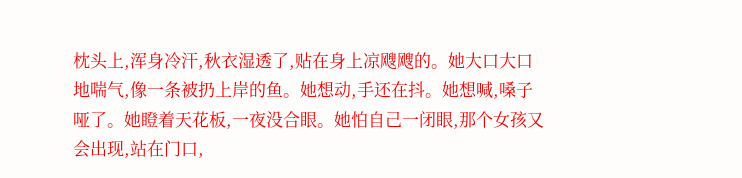枕头上,浑身冷汗,秋衣湿透了,贴在身上凉飕飕的。她大口大口地喘气,像一条被扔上岸的鱼。她想动,手还在抖。她想喊,嗓子哑了。她瞪着天花板,一夜没合眼。她怕自己一闭眼,那个女孩又会出现,站在门口,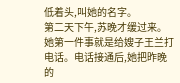低着头,叫她的名字。
第二天下午,苏晚才缓过来。她第一件事就是给嫂子王兰打电话。电话接通后,她把昨晚的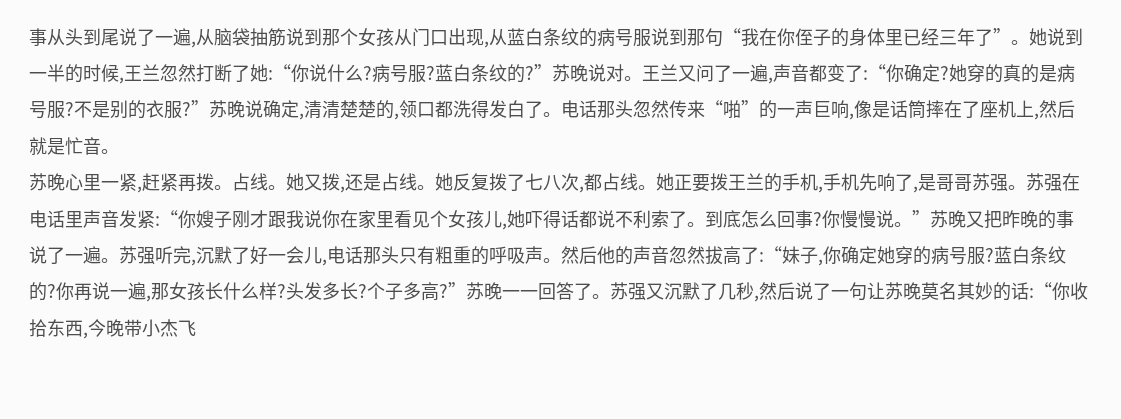事从头到尾说了一遍,从脑袋抽筋说到那个女孩从门口出现,从蓝白条纹的病号服说到那句“我在你侄子的身体里已经三年了”。她说到一半的时候,王兰忽然打断了她:“你说什么?病号服?蓝白条纹的?”苏晚说对。王兰又问了一遍,声音都变了:“你确定?她穿的真的是病号服?不是别的衣服?”苏晚说确定,清清楚楚的,领口都洗得发白了。电话那头忽然传来“啪”的一声巨响,像是话筒摔在了座机上,然后就是忙音。
苏晚心里一紧,赶紧再拨。占线。她又拨,还是占线。她反复拨了七八次,都占线。她正要拨王兰的手机,手机先响了,是哥哥苏强。苏强在电话里声音发紧:“你嫂子刚才跟我说你在家里看见个女孩儿,她吓得话都说不利索了。到底怎么回事?你慢慢说。”苏晚又把昨晚的事说了一遍。苏强听完,沉默了好一会儿,电话那头只有粗重的呼吸声。然后他的声音忽然拔高了:“妹子,你确定她穿的病号服?蓝白条纹的?你再说一遍,那女孩长什么样?头发多长?个子多高?”苏晚一一回答了。苏强又沉默了几秒,然后说了一句让苏晚莫名其妙的话:“你收拾东西,今晚带小杰飞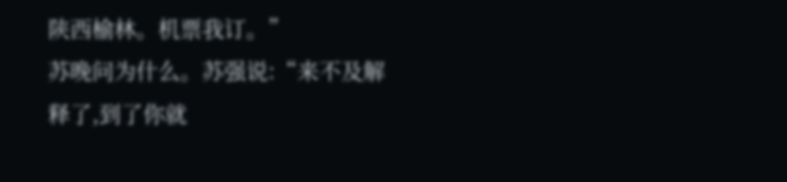陕西榆林。机票我订。”
苏晚问为什么。苏强说:“来不及解释了,到了你就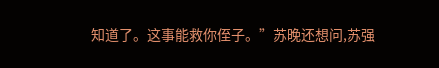知道了。这事能救你侄子。”苏晚还想问,苏强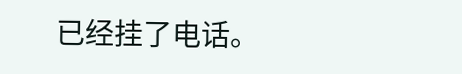已经挂了电话。